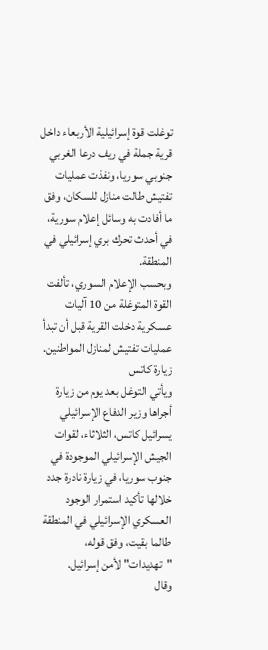توغلت قوة إسرائيلية الأربعاء داخل قرية جملة في ريف درعا الغربي جنوبي سوريا، ونفذت عمليات تفتيش طالت منازل للسكان، وفق ما أفادت به وسائل إعلام سورية، في أحدث تحرك بري إسرائيلي في المنطقة.
وبحسب الإعلام السوري، تألفت القوة المتوغلة من 10 آليات عسكرية دخلت القرية قبل أن تبدأ عمليات تفتيش لمنازل المواطنين.
زيارة كاتس
ويأتي التوغل بعد يوم من زيارة أجراها وزير الدفاع الإسرائيلي يسرائيل كاتس، الثلاثاء، لقوات الجيش الإسرائيلي الموجودة في جنوب سوريا، في زيارة نادرة جدد خلالها تأكيد استمرار الوجود العسكري الإسرائيلي في المنطقة طالما بقيت، وفق قوله، "تهديدات" لأمن إسرائيل.
وقال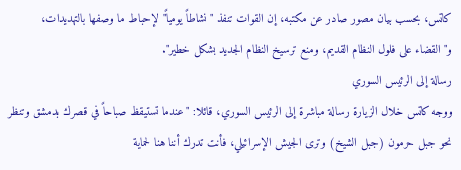كاتس، بحسب بيان مصور صادر عن مكتبه، إن القوات تنفذ "نشاطاً يومياً" لإحباط ما وصفها بالتهديدات، و"القضاء على فلول النظام القديم، ومنع ترسيخ النظام الجديد بشكل خطير".
رسالة إلى الرئيس السوري
ووجه كاتس خلال الزيارة رسالة مباشرة إلى الرئيس السوري، قائلا: "عندما تستيقظ صباحاً في قصرك بدمشق وتنظر نحو جبل حرمون (جبل الشيخ) وترى الجيش الإسرائيلي، فأنت تدرك أننا هنا لحماية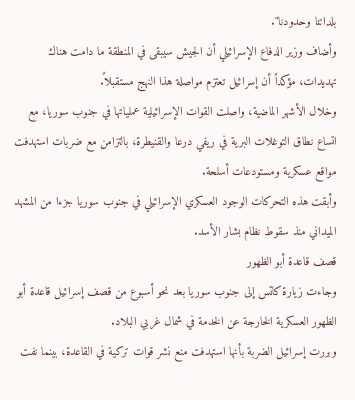بلداتنا وحدودنا".
وأضاف وزير الدفاع الإسرائيلي أن الجيش سيبقى في المنطقة ما دامت هناك تهديدات، مؤكداً أن إسرائيل تعتزم مواصلة هذا النهج مستقبلاً.
وخلال الأشهر الماضية، واصلت القوات الإسرائيلية عملياتها في جنوب سوريا، مع اتساع نطاق التوغلات البرية في ريفي درعا والقنيطرة، بالتزامن مع ضربات استهدفت مواقع عسكرية ومستودعات أسلحة.
وأبقت هذه التحركات الوجود العسكري الإسرائيلي في جنوب سوريا جزءا من المشهد الميداني منذ سقوط نظام بشار الأسد.
قصف قاعدة أبو الظهور
وجاءت زيارة كاتس إلى جنوب سوريا بعد نحو أسبوع من قصف إسرائيل قاعدة أبو الظهور العسكرية الخارجة عن الخدمة في شمال غربي البلاد.
وبررت إسرائيل الضربة بأنها استهدفت منع نشر قوات تركية في القاعدة، بينما نفت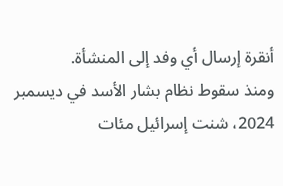أنقرة إرسال أي وفد إلى المنشأة.
ومنذ سقوط نظام بشار الأسد في ديسمبر 2024، شنت إسرائيل مئات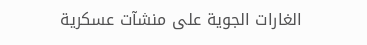الغارات الجوية على منشآت عسكرية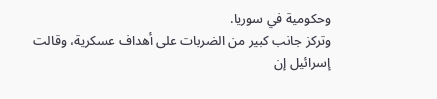وحكومية في سوريا.
وتركز جانب كبير من الضربات على أهداف عسكرية، وقالت إسرائيل إن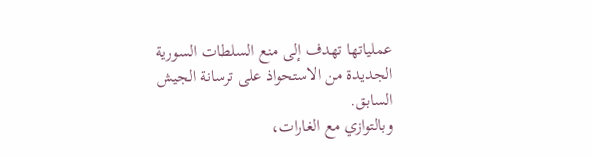عملياتها تهدف إلى منع السلطات السورية الجديدة من الاستحواذ على ترسانة الجيش السابق.
وبالتوازي مع الغارات،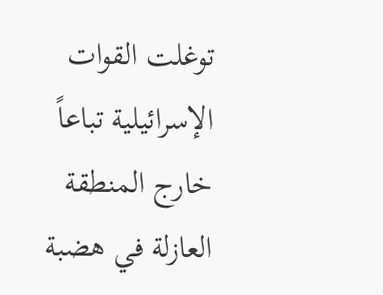توغلت القوات الإسرائيلية تباعاً خارج المنطقة العازلة في هضبة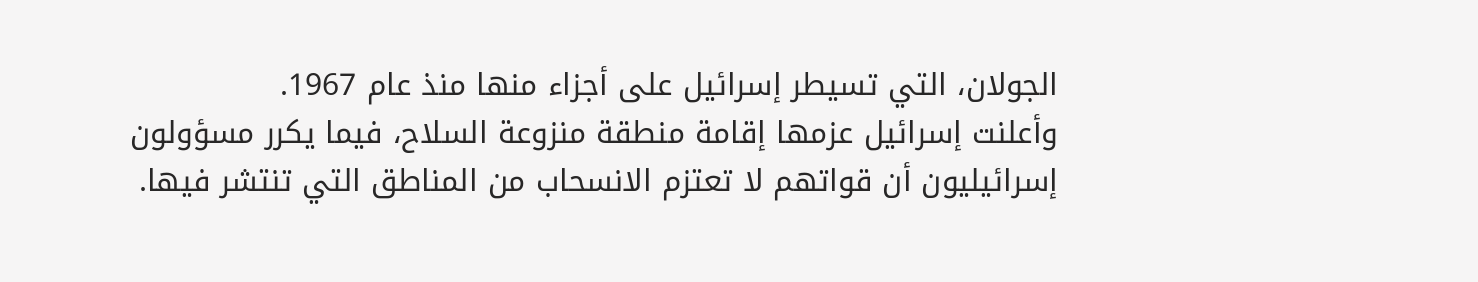الجولان، التي تسيطر إسرائيل على أجزاء منها منذ عام 1967.
وأعلنت إسرائيل عزمها إقامة منطقة منزوعة السلاح، فيما يكرر مسؤولون إسرائيليون أن قواتهم لا تعتزم الانسحاب من المناطق التي تنتشر فيها.